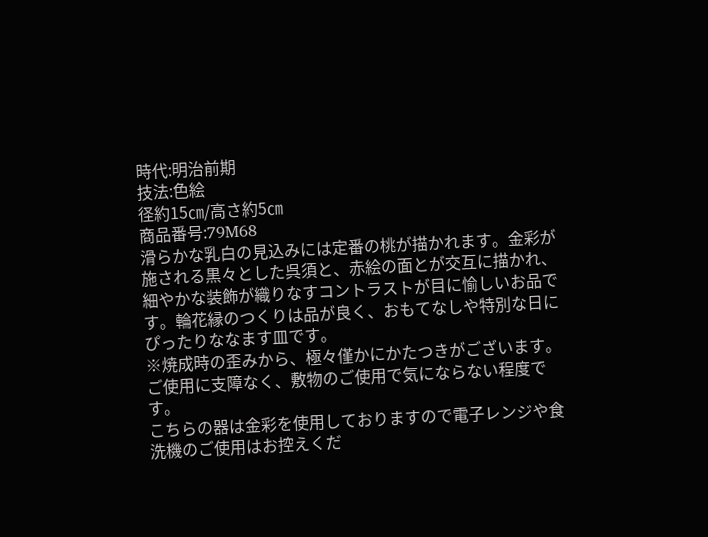時代:明治前期
技法:色絵
径約15㎝/高さ約5㎝
商品番号:79M68
滑らかな乳白の見込みには定番の桃が描かれます。金彩が施される黒々とした呉須と、赤絵の面とが交互に描かれ、細やかな装飾が織りなすコントラストが目に愉しいお品です。輪花縁のつくりは品が良く、おもてなしや特別な日にぴったりななます皿です。
※焼成時の歪みから、極々僅かにかたつきがございます。ご使用に支障なく、敷物のご使用で気にならない程度です。
こちらの器は金彩を使用しておりますので電子レンジや食洗機のご使用はお控えくだ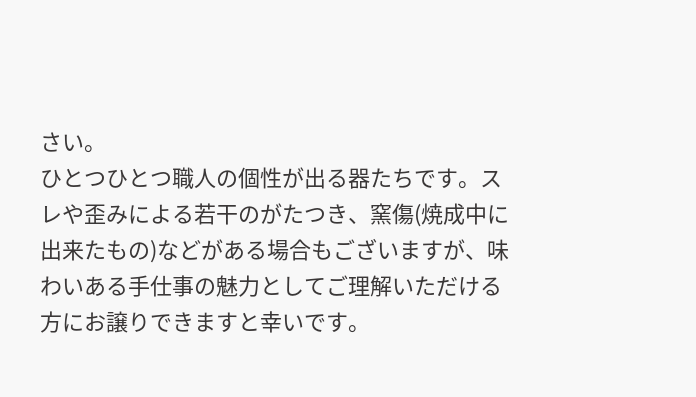さい。
ひとつひとつ職人の個性が出る器たちです。スレや歪みによる若干のがたつき、窯傷(焼成中に出来たもの)などがある場合もございますが、味わいある手仕事の魅力としてご理解いただける方にお譲りできますと幸いです。